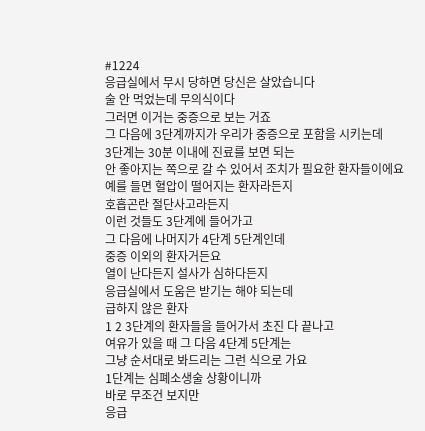#1224
응급실에서 무시 당하면 당신은 살았습니다
술 안 먹었는데 무의식이다
그러면 이거는 중증으로 보는 거죠
그 다음에 3단계까지가 우리가 중증으로 포함을 시키는데
3단계는 30분 이내에 진료를 보면 되는
안 좋아지는 쪽으로 갈 수 있어서 조치가 필요한 환자들이에요
예를 들면 혈압이 떨어지는 환자라든지
호흡곤란 절단사고라든지
이런 것들도 3단계에 들어가고
그 다음에 나머지가 4단계 5단계인데
중증 이외의 환자거든요
열이 난다든지 설사가 심하다든지
응급실에서 도움은 받기는 해야 되는데
급하지 않은 환자
1 2 3단계의 환자들을 들어가서 초진 다 끝나고
여유가 있을 때 그 다음 4단계 5단계는
그냥 순서대로 봐드리는 그런 식으로 가요
1단계는 심폐소생술 상황이니까
바로 무조건 보지만
응급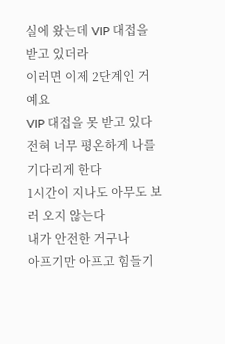실에 왔는데 VIP 대접을 받고 있더라
이러면 이제 2단계인 거예요
VIP 대접을 못 받고 있다
전혀 너무 평온하게 나를 기다리게 한다
1시간이 지나도 아무도 보러 오지 않는다
내가 안전한 거구나
아프기만 아프고 힘들기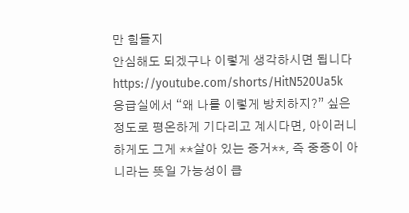만 힘들지
안심해도 되겠구나 이렇게 생각하시면 됩니다
https://youtube.com/shorts/HitN520Ua5k
응급실에서 “왜 나를 이렇게 방치하지?” 싶은 정도로 평온하게 기다리고 계시다면, 아이러니하게도 그게 **살아 있는 증거**, 즉 중증이 아니라는 뜻일 가능성이 큽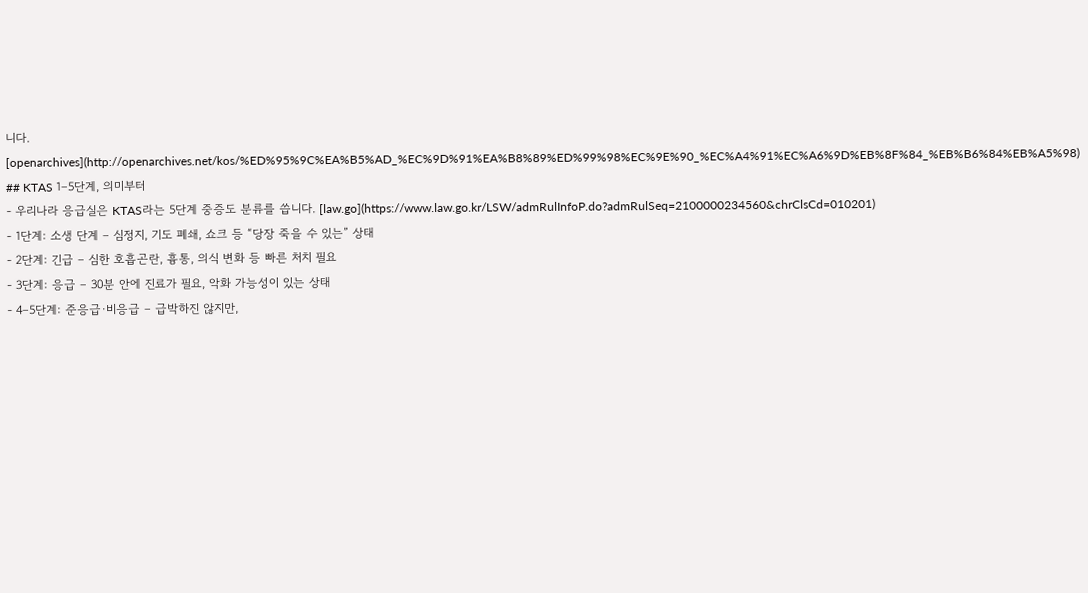니다. [openarchives](http://openarchives.net/kos/%ED%95%9C%EA%B5%AD_%EC%9D%91%EA%B8%89%ED%99%98%EC%9E%90_%EC%A4%91%EC%A6%9D%EB%8F%84_%EB%B6%84%EB%A5%98)
## KTAS 1–5단계, 의미부터
- 우리나라 응급실은 KTAS라는 5단계 중증도 분류를 씁니다. [law.go](https://www.law.go.kr/LSW/admRulInfoP.do?admRulSeq=2100000234560&chrClsCd=010201)
- 1단계: 소생 단계 – 심정지, 기도 폐쇄, 쇼크 등 “당장 죽을 수 있는” 상태
- 2단계: 긴급 – 심한 호흡곤란, 흉통, 의식 변화 등 빠른 처치 필요
- 3단계: 응급 – 30분 안에 진료가 필요, 악화 가능성이 있는 상태
- 4–5단계: 준응급·비응급 – 급박하진 않지만,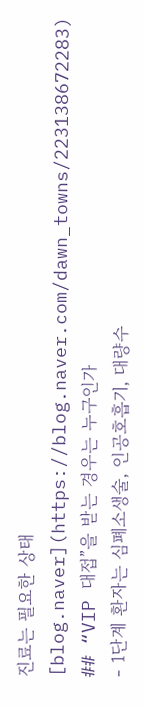진료는 필요한 상태 [blog.naver](https://blog.naver.com/dawn_towns/223138672283)
## “VIP 대접”을 받는 경우는 누구인가
- 1단계 환자는 심폐소생술, 인공호흡기, 대량수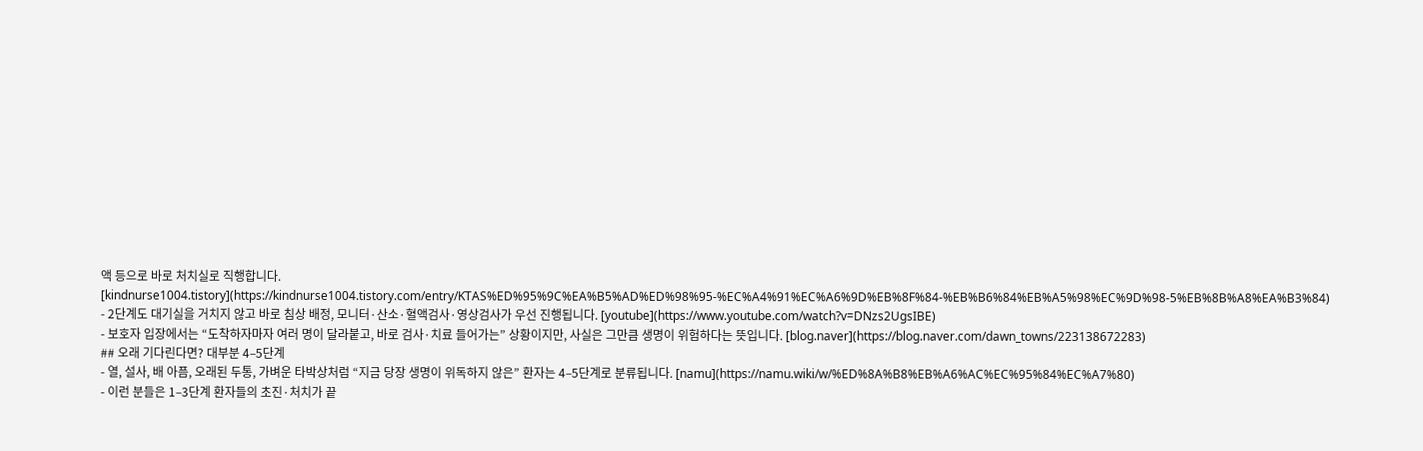액 등으로 바로 처치실로 직행합니다. [kindnurse1004.tistory](https://kindnurse1004.tistory.com/entry/KTAS%ED%95%9C%EA%B5%AD%ED%98%95-%EC%A4%91%EC%A6%9D%EB%8F%84-%EB%B6%84%EB%A5%98%EC%9D%98-5%EB%8B%A8%EA%B3%84)
- 2단계도 대기실을 거치지 않고 바로 침상 배정, 모니터·산소·혈액검사·영상검사가 우선 진행됩니다. [youtube](https://www.youtube.com/watch?v=DNzs2UgsIBE)
- 보호자 입장에서는 “도착하자마자 여러 명이 달라붙고, 바로 검사·치료 들어가는” 상황이지만, 사실은 그만큼 생명이 위험하다는 뜻입니다. [blog.naver](https://blog.naver.com/dawn_towns/223138672283)
## 오래 기다린다면? 대부분 4–5단계
- 열, 설사, 배 아픔, 오래된 두통, 가벼운 타박상처럼 “지금 당장 생명이 위독하지 않은” 환자는 4–5단계로 분류됩니다. [namu](https://namu.wiki/w/%ED%8A%B8%EB%A6%AC%EC%95%84%EC%A7%80)
- 이런 분들은 1–3단계 환자들의 초진·처치가 끝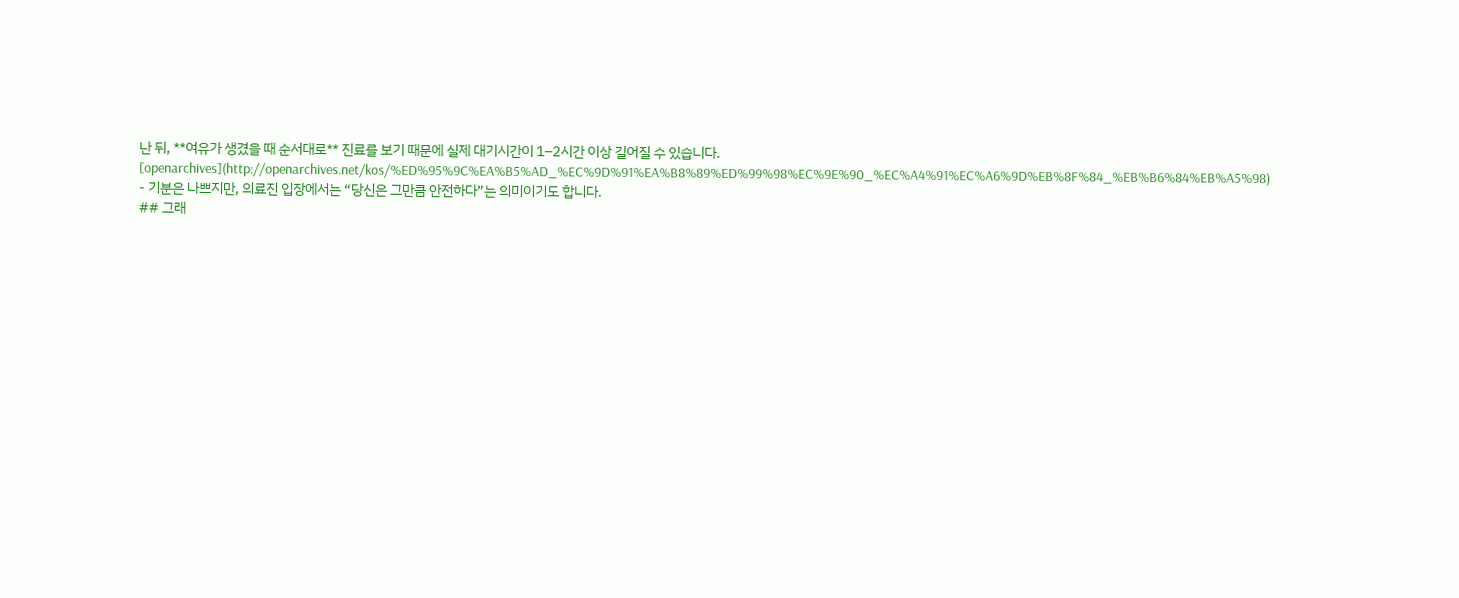난 뒤, **여유가 생겼을 때 순서대로** 진료를 보기 때문에 실제 대기시간이 1–2시간 이상 길어질 수 있습니다. [openarchives](http://openarchives.net/kos/%ED%95%9C%EA%B5%AD_%EC%9D%91%EA%B8%89%ED%99%98%EC%9E%90_%EC%A4%91%EC%A6%9D%EB%8F%84_%EB%B6%84%EB%A5%98)
- 기분은 나쁘지만, 의료진 입장에서는 “당신은 그만큼 안전하다”는 의미이기도 합니다.
## 그래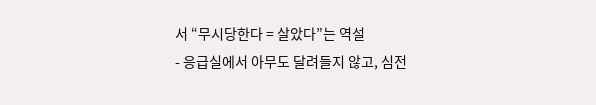서 “무시당한다 = 살았다”는 역설
- 응급실에서 아무도 달려들지 않고, 심전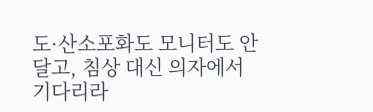도·산소포화도 모니터도 안 달고, 침상 대신 의자에서 기다리라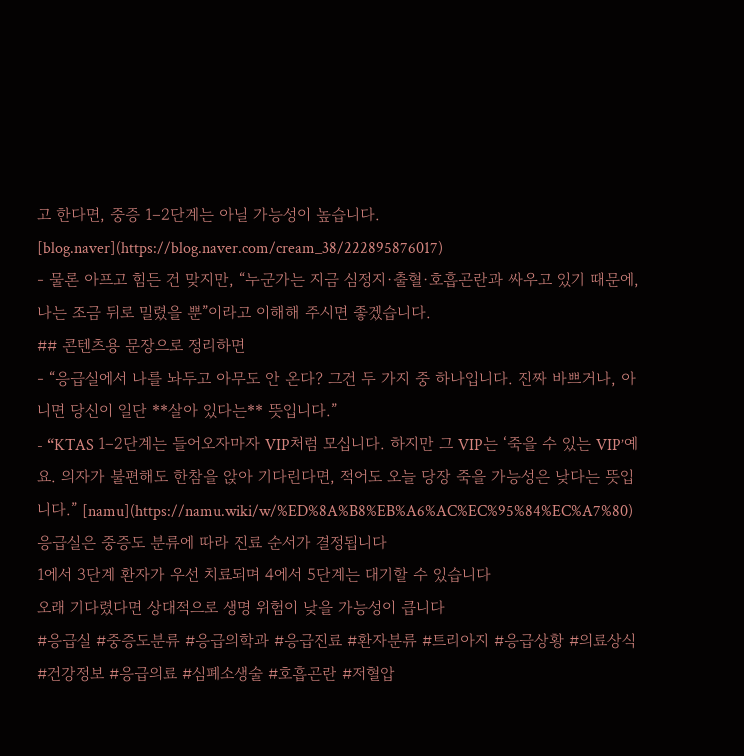고 한다면, 중증 1–2단계는 아닐 가능성이 높습니다. [blog.naver](https://blog.naver.com/cream_38/222895876017)
- 물론 아프고 힘든 건 맞지만, “누군가는 지금 심정지·출혈·호흡곤란과 싸우고 있기 때문에, 나는 조금 뒤로 밀렸을 뿐”이라고 이해해 주시면 좋겠습니다.
## 콘텐츠용 문장으로 정리하면
- “응급실에서 나를 놔두고 아무도 안 온다? 그건 두 가지 중 하나입니다. 진짜 바쁘거나, 아니면 당신이 일단 **살아 있다는** 뜻입니다.”
- “KTAS 1–2단계는 들어오자마자 VIP처럼 모십니다. 하지만 그 VIP는 ‘죽을 수 있는 VIP’예요. 의자가 불편해도 한참을 앉아 기다린다면, 적어도 오늘 당장 죽을 가능성은 낮다는 뜻입니다.” [namu](https://namu.wiki/w/%ED%8A%B8%EB%A6%AC%EC%95%84%EC%A7%80)
응급실은 중증도 분류에 따라 진료 순서가 결정됩니다
1에서 3단계 환자가 우선 치료되며 4에서 5단계는 대기할 수 있습니다
오래 기다렸다면 상대적으로 생명 위험이 낮을 가능성이 큽니다
#응급실 #중증도분류 #응급의학과 #응급진료 #환자분류 #트리아지 #응급상황 #의료상식 #건강정보 #응급의료 #심폐소생술 #호흡곤란 #저혈압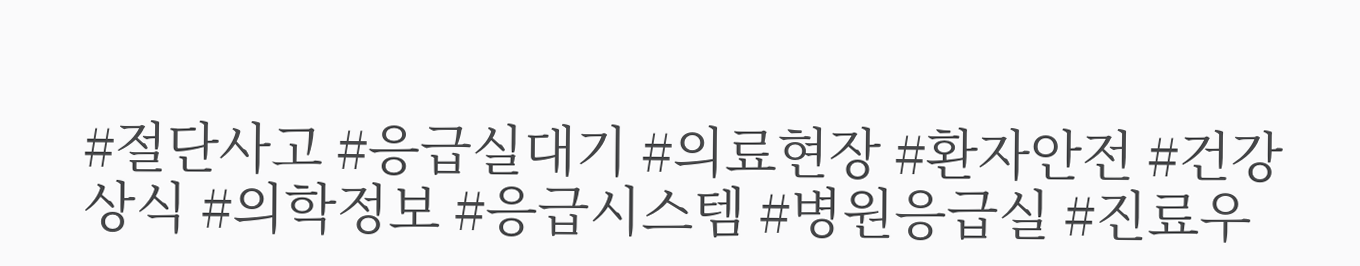#절단사고 #응급실대기 #의료현장 #환자안전 #건강상식 #의학정보 #응급시스템 #병원응급실 #진료우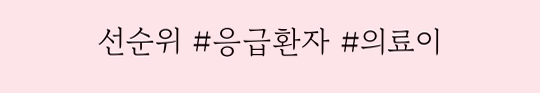선순위 #응급환자 #의료이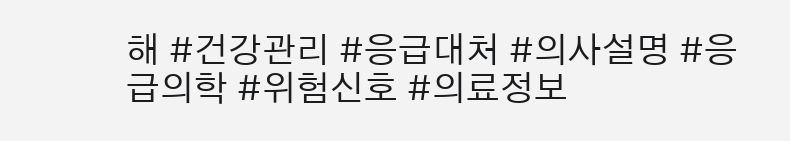해 #건강관리 #응급대처 #의사설명 #응급의학 #위험신호 #의료정보